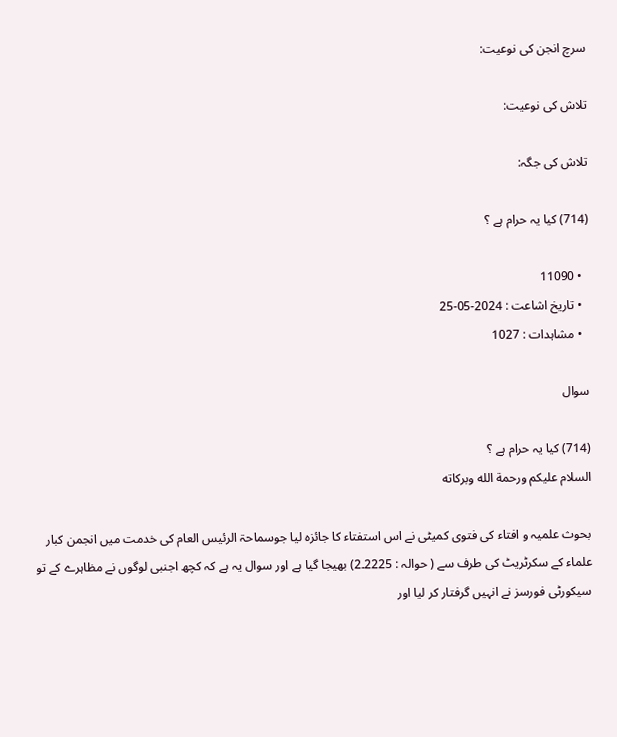سرچ انجن کی نوعیت:

تلاش کی نوعیت:

تلاش کی جگہ:

(714) کیا یہ حرام ہے ؟

  • 11090
  • تاریخ اشاعت : 2024-05-25
  • مشاہدات : 1027

سوال

(714) کیا یہ حرام ہے ؟
السلام عليكم ورحمة الله وبركاته

بحوث علمیہ و افتاء کی فتوی کمیٹی نے اس استفتاء کا جائزہ لیا جوسماحۃ الرئیس العام کی خدمت میں انجمن کبار علماء کے سکرٹریٹ کی طرف سے ( حوالہ : 2225۔2) بھیجا گیا ہے اور سوال یہ ہے کہ کچھ اجنبی لوگوں نے مظاہرے کے تو سیکورٹی فورسز نے انہیں گرفتار کر لیا اور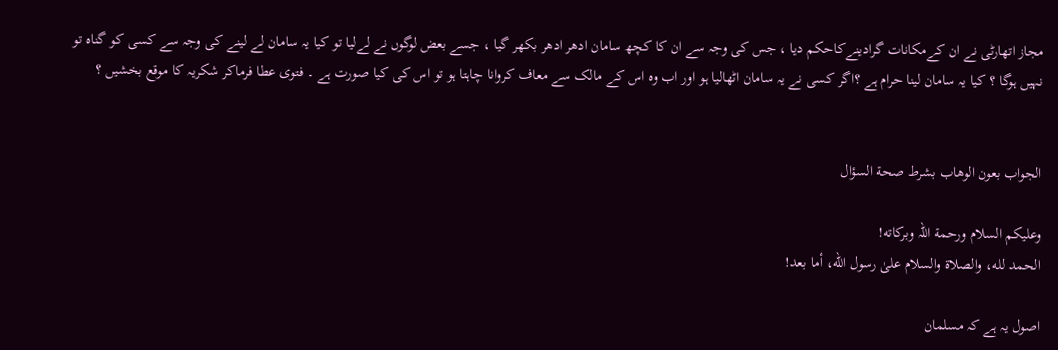مجاز اتھارٹی نے ان کےمکانات گرادینےکاحکم دیا ، جس کی وجہ سے ان کا کچھ سامان ادھر ادھر بکھر گیا ، جسے بعض لوگوں نے لےلیا تو کیا یہ سامان لے لینے کی وجہ سے کسی کو گناہ تو نہیں ہوگا ؟ کیا یہ سامان لینا حرام ہے ؟اگر کسی نے یہ سامان اٹھالیا ہو اور اب وہ اس کے مالک سے معاف کروانا چاہتا ہو تو اس کی کیا صورت ہے ۔ فتوی عطا فرماکر شکریہ کا موقع بخشیں ؟


الجواب بعون الوهاب بشرط صحة السؤال

وعلیکم السلام ورحمة اللہ وبرکاته!
الحمد لله، والصلاة والسلام علىٰ رسول الله، أما بعد!

اصول یہ ہے کہ مسلمان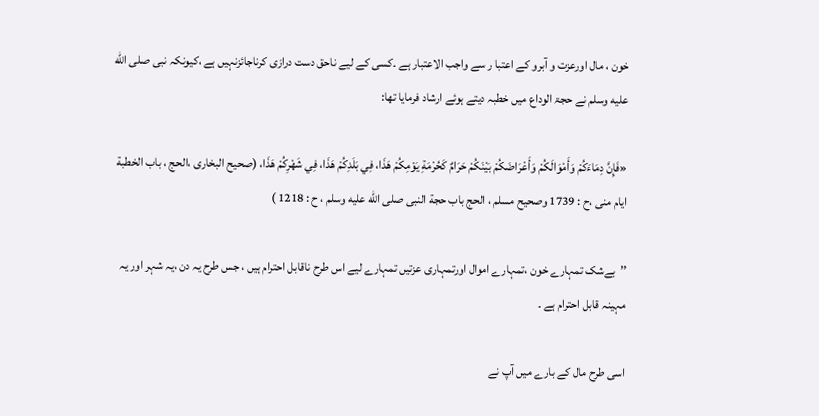خون ، مال اورعزت و آبرو کے اعتبا ر سے واجب الاعتبار ہے ۔کسی کے لیے ناحق دست درازی کرناجائزنہیں ہے ،کیونکہ نبی صلى الله عليه وسلم نے حجۃ الوداع میں خطبہ دیتے ہوئے ارشاد فرمایا تھا:

«فَإِنَّ دِمَاءَكُمْ وَأَمْوَالَكُمْ وَأَعْرَاضَكُمْ بَيْنَكُمْ حَرَامٌ كَحُرْمَةِ يَوْمِكُمْ هَذَا، فِي بَلَدِكُمْ هَذَا، فِي شَهْرِكُمْ هَذَا، (صحیح البخاری ،الحج ، باب الخطبة ایام منی ،ح : 1739 وصحیح مسلم ، الحج باب حجة النبی صلى الله عليه وسلم ، ح : 1218 )

’’بےشک تمہارے خون ،تمہارے اموال اورتمہاری عزتیں تمہارے لیے اس طرح ناقابل احترام ہیں ، جس طرح یہ دن ،یہ شہر اور یہ مہینہ قابل احترام ہے ۔

اسی طرح مال کے بارے میں آپ نے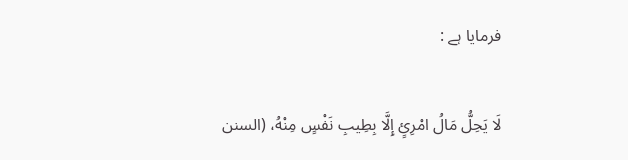فرمایا ہے :

لَا يَحِلُّ مَالُ امْرِئٍ إِلَّا بِطِيبِ نَفْسٍ مِنْهُ، (السنن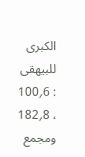الکبری للبیهقی : 6؍100 ، 8؍182 ومجمع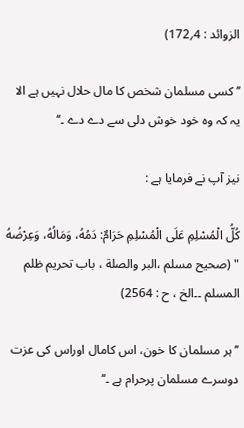الزوائد : 4؍172)

’’ کسی مسلمان شخص کا مال حلال نہیں ہے الا یہ کہ وہ خود خوش دلی سے دے دے ۔‘‘

نیز آپ نے فرمایا ہے :

كُلُّ الْمُسْلِمِ عَلَى الْمُسْلِمِ حَرَامٌ: دَمُهُ، وَمَالُهُ، وَعِرْضُهُ " (صحیح مسلم ،البر والصلة ، باب تحریم ظلم المسلم ۔۔الخ ، ح : 2564)

’’ہر مسلمان کا خون، اس کامال اوراس کی عزت دوسرے مسلمان پرحرام ہے ۔‘‘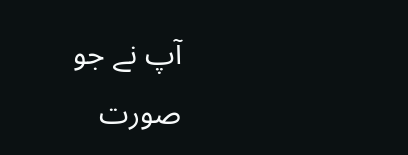آپ نے جو صورت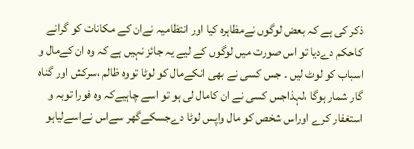ذکر کی ہے کہ بعض لوگوں نےمظاہرہ کیا اور انتظامیہ نےان کے مکانات کو گرانے کاحکم دےدیا تو اس صورت میں لوگوں کے لیے یہ جائز نہیں ہے کہ وہ ان کےمال و اسباب کو لوٹ لیں ۔ جس کسی نے بھی انکےمال کو لوٹا تووہ ظالم ،سرکش اور گناہ گار شمار ہوگا ،لہذاجس کسی نے ان کامال لی ہو تو اسے چاہیےکہ وہ فورا توبہ و استغفار کرے اوراس شخص کو مال واپس لوٹا دےجسکےگھر سےاس نےاسےلیاہو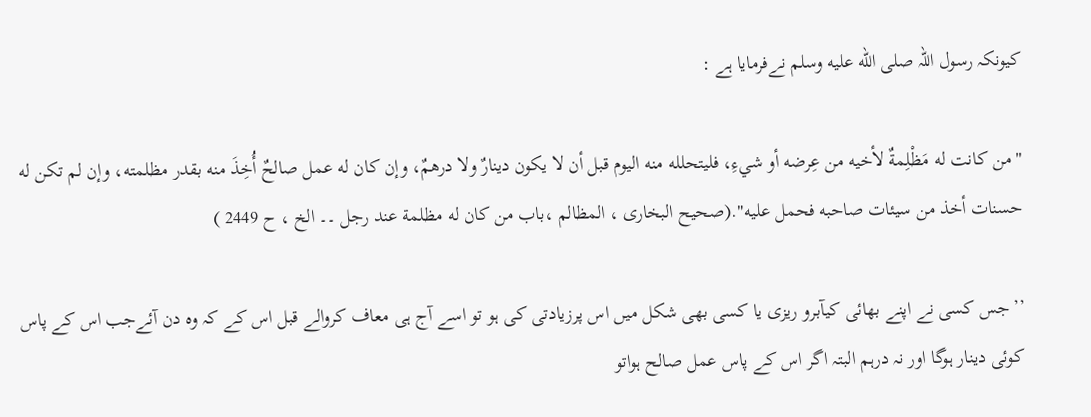کیونکہ رسول اللہ صلى الله عليه وسلم نےفرمایا ہے :

"من كانت له مَظْلِمةٌ لأخيه من عِرضه أو شيءِ، فليتحلله منه اليوم قبل أن لا يكون دينارٌ ولا درهمٌ، وإن كان له عمل صالحٌ أُخِذَ منه بقدر مظلمته، وإن لم تكن له حسنات أخذ من سيئات صاحبه فحمل عليه".(صحیح البخاری ، المظالم ،باب من کان له مظلمة عند رجل ۔۔ الخ ، ح 2449 )

’’جس کسی نے اپنے بھائی کیآبرو ریزی یا کسی بھی شکل میں اس پرزیادتی کی ہو تو اسے آج ہی معاف کروالے قبل اس کے کہ وہ دن آئےجب اس کے پاس کوئی دینار ہوگا اور نہ درہم البتہ اگر اس کے پاس عمل صالح ہواتو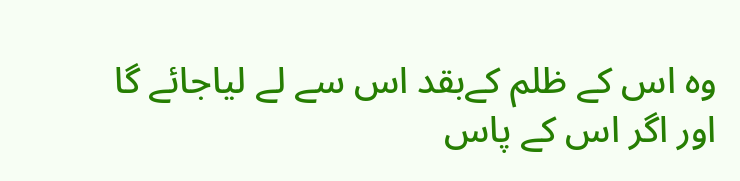وہ اس کے ظلم کےبقد اس سے لے لیاجائے گا اور اگر اس کے پاس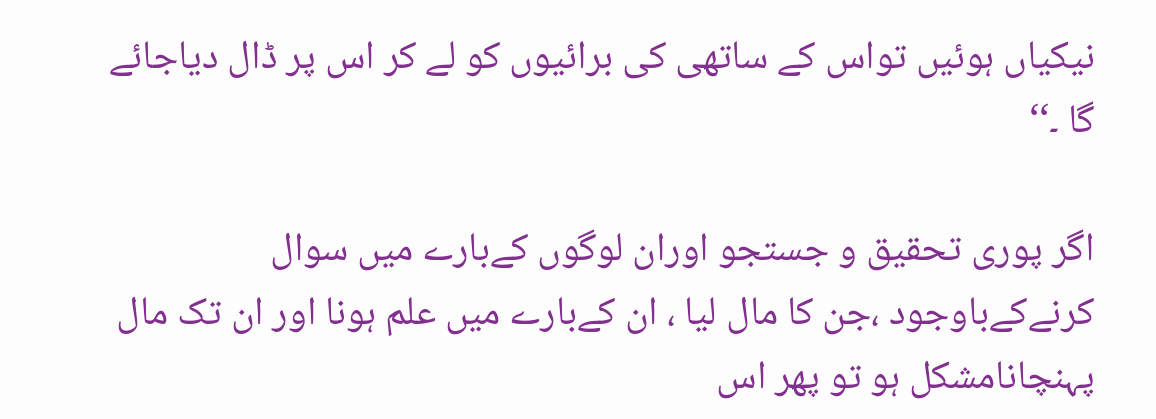نیکیاں ہوئیں تواس کے ساتھی کی برائیوں کو لے کر اس پر ڈال دیاجائے گا ۔‘‘

اگر پوری تحقیق و جستجو اوران لوگوں کےبارے میں سوال کرنےکےباوجود ،جن کا مال لیا ، ان کےبارے میں علم ہونا اور ان تک مال پہنچانامشکل ہو تو پھر اس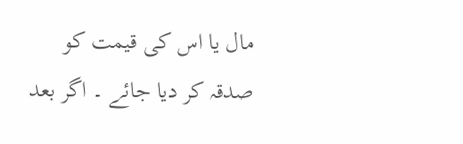مال یا اس کی قیمت کو صدقہ کر دیا جائے ۔ اگر بعد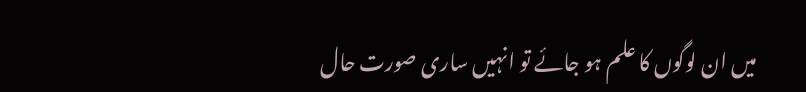میں ان لوگوں کا علم ہو جائے تو انہیں ساری صورت حال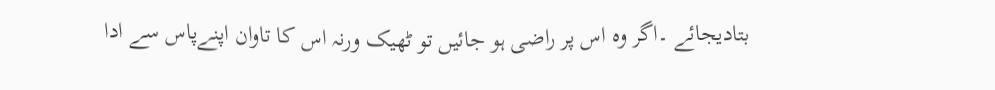بتادیجائے ۔اگر وہ اس پر راضی ہو جائیں تو ٹھیک ورنہ اس کا تاوان اپنےپاس سے ادا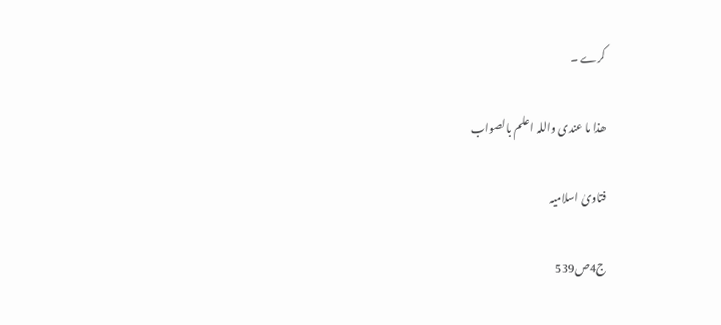کرے ۔

ھذا ما عندی واللہ اعلم بالصواب

فتاویٰ اسلامیہ

ج4ص539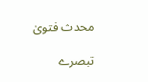محدث فتویٰ

تبصرے